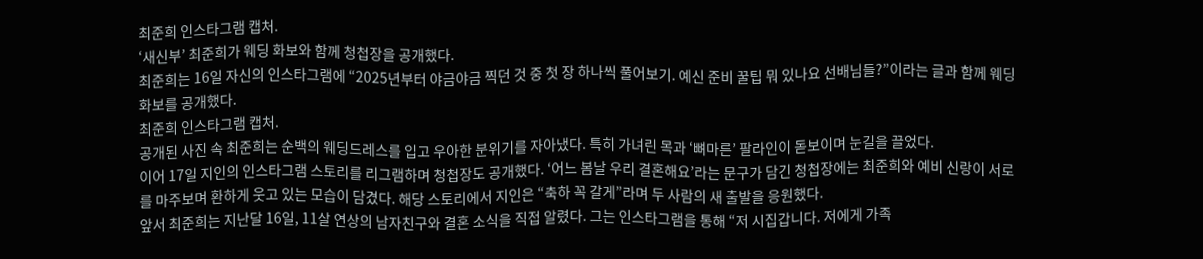최준희 인스타그램 캡처.
‘새신부’ 최준희가 웨딩 화보와 함께 청첩장을 공개했다.
최준희는 16일 자신의 인스타그램에 “2025년부터 야금야금 찍던 것 중 첫 장 하나씩 풀어보기. 예신 준비 꿀팁 뭐 있나요 선배님들?”이라는 글과 함께 웨딩 화보를 공개했다.
최준희 인스타그램 캡처.
공개된 사진 속 최준희는 순백의 웨딩드레스를 입고 우아한 분위기를 자아냈다. 특히 가녀린 목과 ‘뼈마른’ 팔라인이 돋보이며 눈길을 끌었다.
이어 17일 지인의 인스타그램 스토리를 리그램하며 청첩장도 공개했다. ‘어느 봄날 우리 결혼해요’라는 문구가 담긴 청첩장에는 최준희와 예비 신랑이 서로를 마주보며 환하게 웃고 있는 모습이 담겼다. 해당 스토리에서 지인은 “축하 꼭 갈게”라며 두 사람의 새 출발을 응원했다.
앞서 최준희는 지난달 16일, 11살 연상의 남자친구와 결혼 소식을 직접 알렸다. 그는 인스타그램을 통해 “저 시집갑니다. 저에게 가족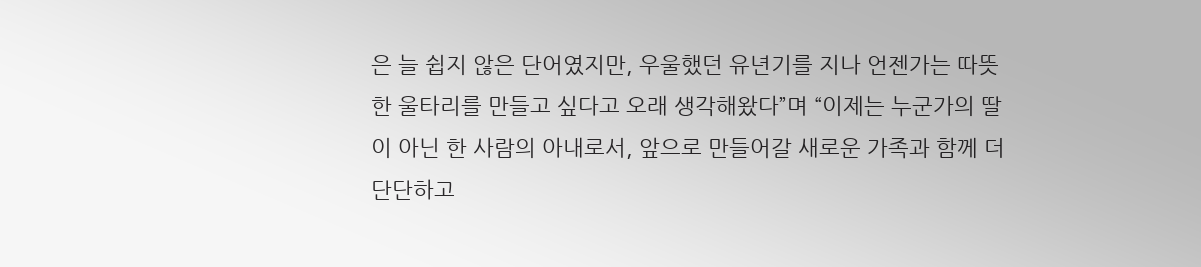은 늘 쉽지 않은 단어였지만, 우울했던 유년기를 지나 언젠가는 따뜻한 울타리를 만들고 싶다고 오래 생각해왔다”며 “이제는 누군가의 딸이 아닌 한 사람의 아내로서, 앞으로 만들어갈 새로운 가족과 함께 더 단단하고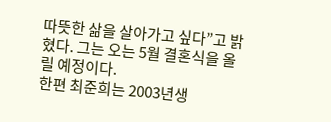따뜻한 삶을 살아가고 싶다”고 밝혔다. 그는 오는 5월 결혼식을 올릴 예정이다.
한편 최준희는 2003년생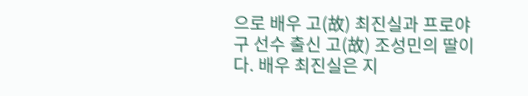으로 배우 고(故) 최진실과 프로야구 선수 출신 고(故) 조성민의 딸이다. 배우 최진실은 지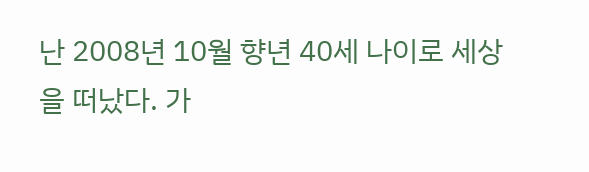난 2008년 10월 향년 40세 나이로 세상을 떠났다. 가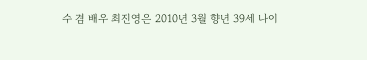수 겸 배우 최진영은 2010년 3월 향년 39세 나이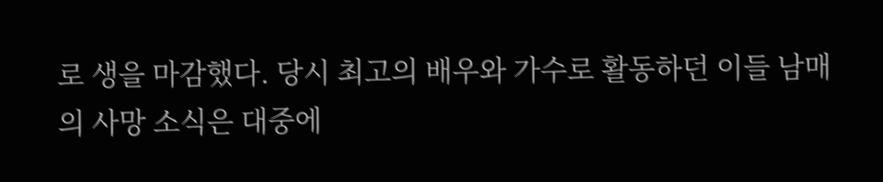로 생을 마감했다. 당시 최고의 배우와 가수로 활동하던 이들 남매의 사망 소식은 대중에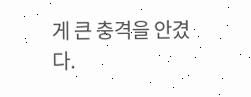게 큰 충격을 안겼다.